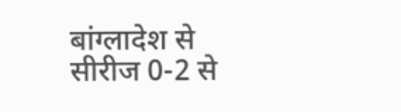बांग्लादेश से सीरीज 0-2 से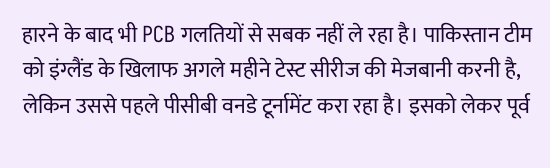हारने के बाद भी PCB गलतियों से सबक नहीं ले रहा है। पाकिस्तान टीम को इंग्लैंड के खिलाफ अगले महीने टेस्ट सीरीज की मेजबानी करनी है, लेकिन उससे पहले पीसीबी वनडे टूर्नामेंट करा रहा है। इसको लेकर पूर्व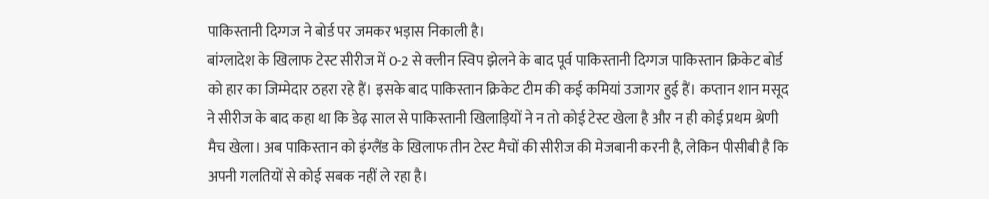पाकिस्तानी दिग्गज ने बोर्ड पर जमकर भड़ास निकाली है।
बांग्लादेश के खिलाफ टेस्ट सीरीज में 0-2 से क्लीन स्विप झेलने के बाद पूर्व पाकिस्तानी दिग्गज पाकिस्तान क्रिकेट बोर्ड को हार का जिम्मेदार ठहरा रहे हैं। इसके बाद पाकिस्तान क्रिकेट टीम की कई कमियां उजागर हुई हैं। कप्तान शान मसूद ने सीरीज के बाद कहा था कि डेढ़ साल से पाकिस्तानी खिलाड़ियों ने न तो कोई टेस्ट खेला है और न ही कोई प्रथम श्रेणी मैच खेला। अब पाकिस्तान को इंग्लैंड के खिलाफ तीन टेस्ट मैचों की सीरीज की मेजबानी करनी है, लेकिन पीसीबी है कि अपनी गलतियों से कोई सबक नहीं ले रहा है।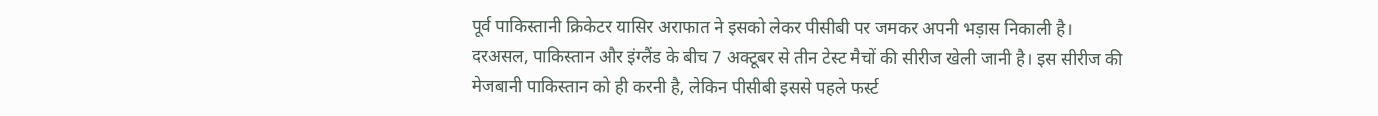पूर्व पाकिस्तानी क्रिकेटर यासिर अराफात ने इसको लेकर पीसीबी पर जमकर अपनी भड़ास निकाली है।
दरअसल, पाकिस्तान और इंग्लैंड के बीच 7 अक्टूबर से तीन टेस्ट मैचों की सीरीज खेली जानी है। इस सीरीज की मेजबानी पाकिस्तान को ही करनी है, लेकिन पीसीबी इससे पहले फर्स्ट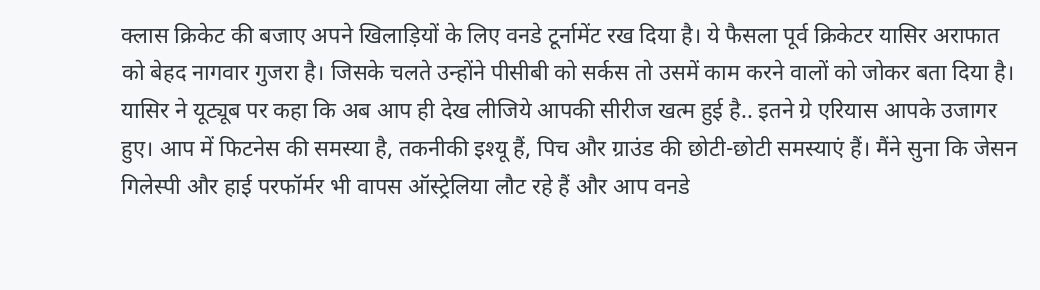क्लास क्रिकेट की बजाए अपने खिलाड़ियों के लिए वनडे टूर्नामेंट रख दिया है। ये फैसला पूर्व क्रिकेटर यासिर अराफात को बेहद नागवार गुजरा है। जिसके चलते उन्होंने पीसीबी को सर्कस तो उसमें काम करने वालों को जोकर बता दिया है।
यासिर ने यूट्यूब पर कहा कि अब आप ही देख लीजिये आपकी सीरीज खत्म हुई है.. इतने ग्रे एरियास आपके उजागर हुए। आप में फिटनेस की समस्या है, तकनीकी इश्यू हैं, पिच और ग्राउंड की छोटी-छोटी समस्याएं हैं। मैंने सुना कि जेसन गिलेस्पी और हाई परफॉर्मर भी वापस ऑस्ट्रेलिया लौट रहे हैं और आप वनडे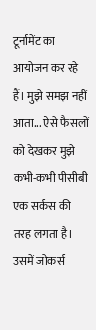टूर्नामेंट का आयोजन कर रहे हैं। मुझे समझ नहीं आता... ऐसे फैसलों को देखकर मुझे कभी-कभी पीसीबी एक सर्कस की तरह लगता है। उसमें जोकर्स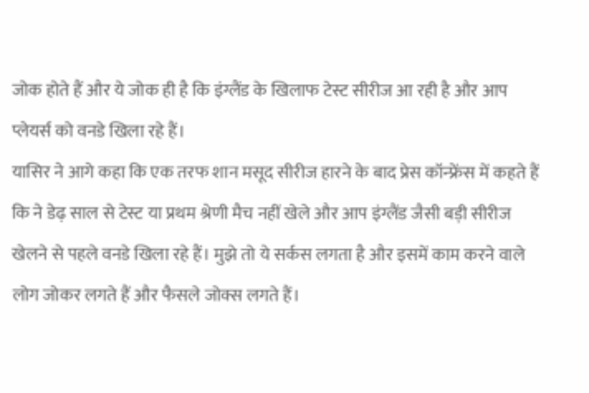जोक होते हैं और ये जोक ही है कि इंग्लैंड के खिलाफ टेस्ट सीरीज आ रही है और आप प्लेयर्स को वनडे खिला रहे हैं।
यासिर ने आगे कहा कि एक तरफ शान मसूद सीरीज हारने के बाद प्रेस कॉन्फ्रेंस में कहते हैं कि ने डेढ़ साल से टेस्ट या प्रथम श्रेणी मैच नहीं खेले और आप इंग्लैंड जैसी बड़ी सीरीज खेलने से पहले वनडे खिला रहे हैं। मुझे तो ये सर्कस लगता है और इसमें काम करने वाले लोग जोकर लगते हैं और फैसले जोक्स लगते हैं।